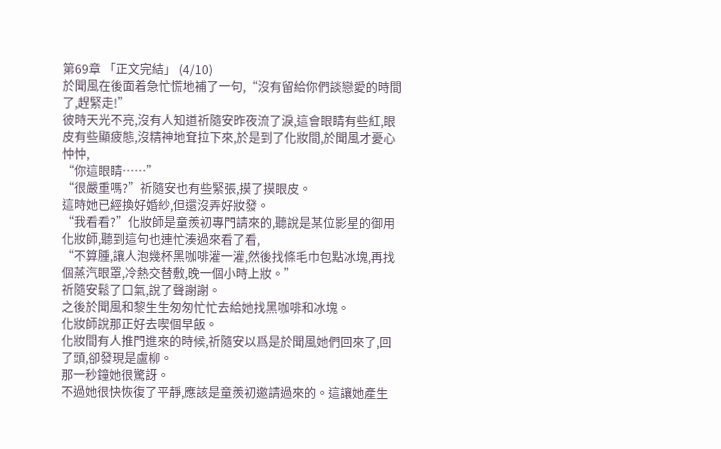第69章 「正文完結」 (4/10)
於聞風在後面着急忙慌地補了一句,“沒有留給你們談戀愛的時間了,趕緊走!”
彼時天光不亮,沒有人知道祈隨安昨夜流了淚,這會眼睛有些紅,眼皮有些顯疲態,沒精神地耷拉下來,於是到了化妝間,於聞風才憂心忡忡,
“你這眼睛……”
“很嚴重嗎?”祈隨安也有些緊張,摸了摸眼皮。
這時她已經換好婚紗,但還沒弄好妝發。
“我看看?”化妝師是童羨初專門請來的,聽說是某位影星的御用化妝師,聽到這句也連忙湊過來看了看,
“不算腫,讓人泡幾杯黑咖啡灌一灌,然後找條毛巾包點冰塊,再找個蒸汽眼罩,冷熱交替敷,晚一個小時上妝。”
祈隨安鬆了口氣,說了聲謝謝。
之後於聞風和黎生生匆匆忙忙去給她找黑咖啡和冰塊。
化妝師說那正好去喫個早飯。
化妝間有人推門進來的時候,祈隨安以爲是於聞風她們回來了,回了頭,卻發現是盧柳。
那一秒鐘她很驚訝。
不過她很快恢復了平靜,應該是童羨初邀請過來的。這讓她產生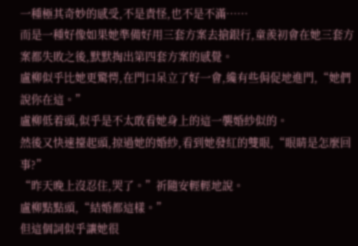一種極其奇妙的感受,不是責怪,也不是不滿……
而是一種好像如果她準備好用三套方案去搶銀行,童羨初會在她三套方案都失敗之後,默默掏出第四套方案的感覺。
盧柳似乎比她更驚愕,在門口呆立了好一會,纔有些侷促地進門,“她們說你在這。”
盧柳低着頭,似乎是不太敢看她身上的這一襲婚紗似的。
然後又快速擡起頭,掠過她的婚紗,看到她發紅的雙眼,“眼睛是怎麼回事?”
“昨天晚上沒忍住,哭了。”祈隨安輕輕地說。
盧柳點點頭,“結婚都這樣。”
但這個詞似乎讓她很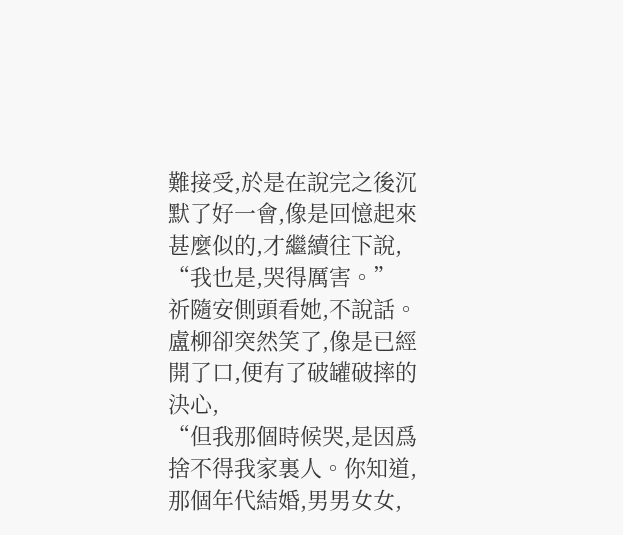難接受,於是在說完之後沉默了好一會,像是回憶起來甚麼似的,才繼續往下說,
“我也是,哭得厲害。”
祈隨安側頭看她,不說話。
盧柳卻突然笑了,像是已經開了口,便有了破罐破摔的決心,
“但我那個時候哭,是因爲捨不得我家裏人。你知道,那個年代結婚,男男女女,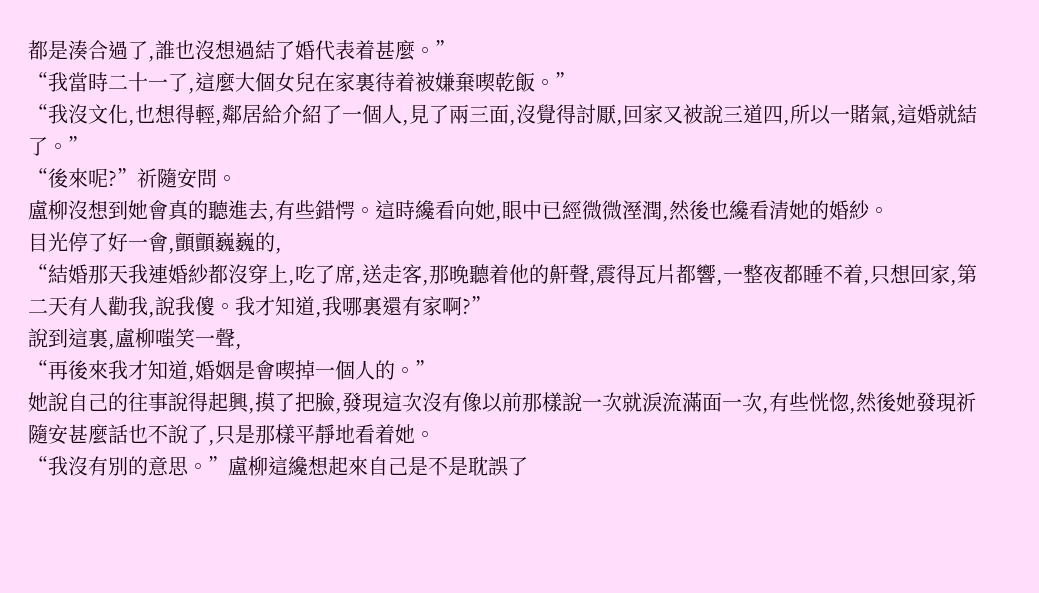都是湊合過了,誰也沒想過結了婚代表着甚麼。”
“我當時二十一了,這麼大個女兒在家裏待着被嫌棄喫乾飯。”
“我沒文化,也想得輕,鄰居給介紹了一個人,見了兩三面,沒覺得討厭,回家又被說三道四,所以一賭氣,這婚就結了。”
“後來呢?”祈隨安問。
盧柳沒想到她會真的聽進去,有些錯愕。這時纔看向她,眼中已經微微溼潤,然後也纔看清她的婚紗。
目光停了好一會,顫顫巍巍的,
“結婚那天我連婚紗都沒穿上,吃了席,送走客,那晚聽着他的鼾聲,震得瓦片都響,一整夜都睡不着,只想回家,第二天有人勸我,說我傻。我才知道,我哪裏還有家啊?”
說到這裏,盧柳嗤笑一聲,
“再後來我才知道,婚姻是會喫掉一個人的。”
她說自己的往事說得起興,摸了把臉,發現這次沒有像以前那樣說一次就淚流滿面一次,有些恍惚,然後她發現祈隨安甚麼話也不說了,只是那樣平靜地看着她。
“我沒有別的意思。”盧柳這纔想起來自己是不是耽誤了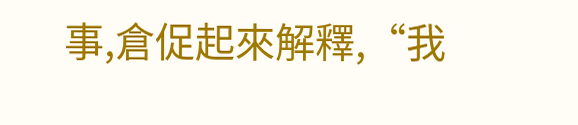事,倉促起來解釋,“我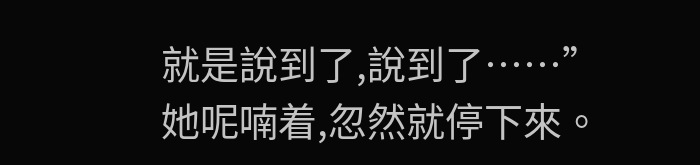就是說到了,說到了……”
她呢喃着,忽然就停下來。